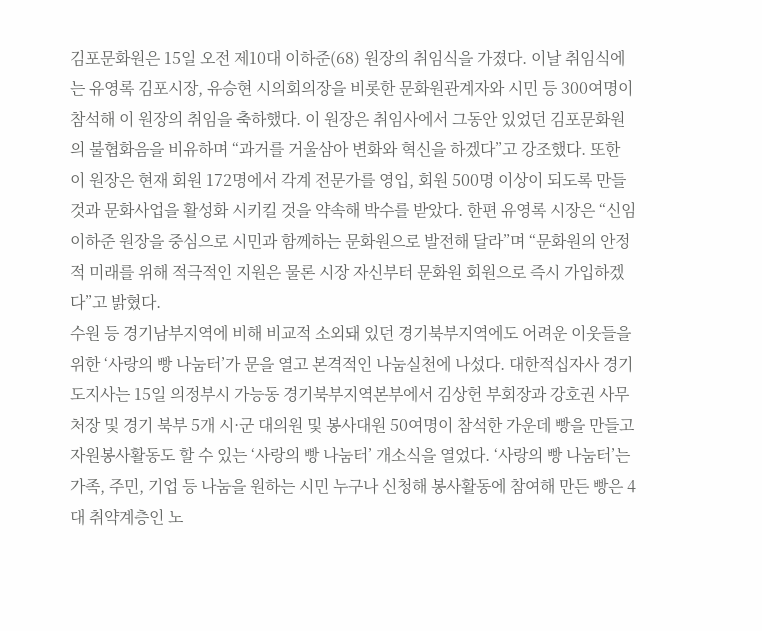김포문화원은 15일 오전 제10대 이하준(68) 원장의 취임식을 가졌다. 이날 취임식에는 유영록 김포시장, 유승현 시의회의장을 비롯한 문화원관계자와 시민 등 300여명이 참석해 이 원장의 취임을 축하했다. 이 원장은 취임사에서 그동안 있었던 김포문화원의 불협화음을 비유하며 “과거를 거울삼아 변화와 혁신을 하겠다”고 강조했다. 또한 이 원장은 현재 회원 172명에서 각계 전문가를 영입, 회원 500명 이상이 되도록 만들 것과 문화사업을 활성화 시키킬 것을 약속해 박수를 받았다. 한편 유영록 시장은 “신임 이하준 원장을 중심으로 시민과 함께하는 문화원으로 발전해 달라”며 “문화원의 안정적 미래를 위해 적극적인 지원은 물론 시장 자신부터 문화원 회원으로 즉시 가입하겠다”고 밝혔다.
수원 등 경기남부지역에 비해 비교적 소외돼 있던 경기북부지역에도 어려운 이웃들을 위한 ‘사랑의 빵 나눔터’가 문을 열고 본격적인 나눔실천에 나섰다. 대한적십자사 경기도지사는 15일 의정부시 가능동 경기북부지역본부에서 김상헌 부회장과 강호권 사무처장 및 경기 북부 5개 시·군 대의원 및 봉사대원 50여명이 참석한 가운데 빵을 만들고 자원봉사활동도 할 수 있는 ‘사랑의 빵 나눔터’ 개소식을 열었다. ‘사랑의 빵 나눔터’는 가족, 주민, 기업 등 나눔을 원하는 시민 누구나 신청해 봉사활동에 참여해 만든 빵은 4대 취약계층인 노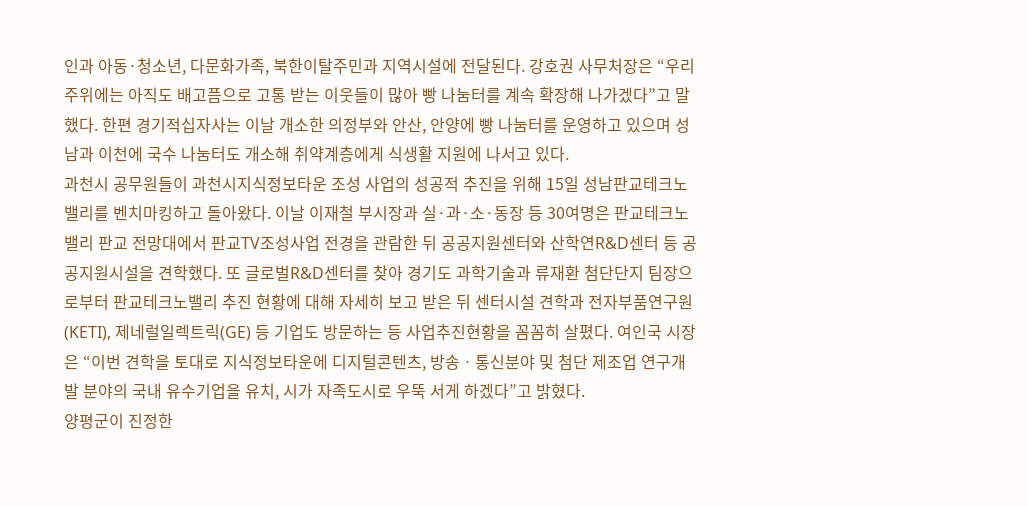인과 아동·청소년, 다문화가족, 북한이탈주민과 지역시설에 전달된다. 강호권 사무처장은 “우리 주위에는 아직도 배고픔으로 고통 받는 이웃들이 많아 빵 나눔터를 계속 확장해 나가겠다”고 말했다. 한편 경기적십자사는 이날 개소한 의정부와 안산, 안양에 빵 나눔터를 운영하고 있으며 성남과 이천에 국수 나눔터도 개소해 취약계층에게 식생활 지원에 나서고 있다.
과천시 공무원들이 과천시지식정보타운 조성 사업의 성공적 추진을 위해 15일 성남판교테크노밸리를 벤치마킹하고 돌아왔다. 이날 이재철 부시장과 실·과·소·동장 등 30여명은 판교테크노밸리 판교 전망대에서 판교TV조성사업 전경을 관람한 뒤 공공지원센터와 산학연R&D센터 등 공공지원시설을 견학했다. 또 글로벌R&D센터를 찾아 경기도 과학기술과 류재환 첨단단지 팀장으로부터 판교테크노밸리 추진 현황에 대해 자세히 보고 받은 뒤 센터시설 견학과 전자부품연구원(KETI), 제네럴일렉트릭(GE) 등 기업도 방문하는 등 사업추진현황을 꼼꼼히 살폈다. 여인국 시장은 “이번 견학을 토대로 지식정보타운에 디지털콘텐츠, 방송ㆍ통신분야 및 첨단 제조업 연구개발 분야의 국내 유수기업을 유치, 시가 자족도시로 우뚝 서게 하겠다”고 밝혔다.
양평군이 진정한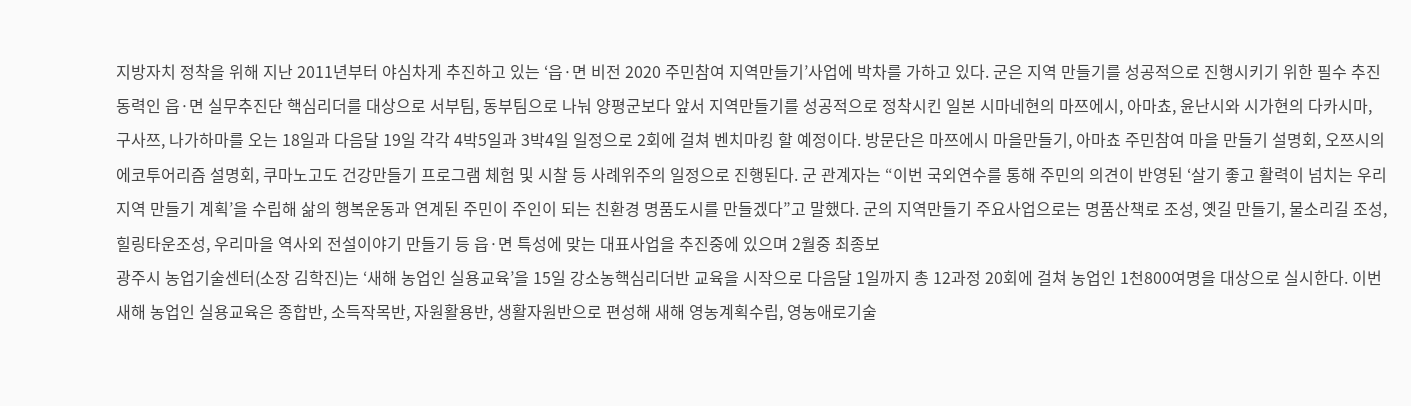지방자치 정착을 위해 지난 2011년부터 야심차게 추진하고 있는 ‘읍·면 비전 2020 주민참여 지역만들기’사업에 박차를 가하고 있다. 군은 지역 만들기를 성공적으로 진행시키기 위한 필수 추진동력인 읍·면 실무추진단 핵심리더를 대상으로 서부팀, 동부팀으로 나눠 양평군보다 앞서 지역만들기를 성공적으로 정착시킨 일본 시마네현의 마쯔에시, 아마쵸, 윤난시와 시가현의 다카시마, 구사쯔, 나가하마를 오는 18일과 다음달 19일 각각 4박5일과 3박4일 일정으로 2회에 걸쳐 벤치마킹 할 예정이다. 방문단은 마쯔에시 마을만들기, 아마쵸 주민참여 마을 만들기 설명회, 오쯔시의 에코투어리즘 설명회, 쿠마노고도 건강만들기 프로그램 체험 및 시찰 등 사례위주의 일정으로 진행된다. 군 관계자는 “이번 국외연수를 통해 주민의 의견이 반영된 ‘살기 좋고 활력이 넘치는 우리지역 만들기 계획’을 수립해 삶의 행복운동과 연계된 주민이 주인이 되는 친환경 명품도시를 만들겠다”고 말했다. 군의 지역만들기 주요사업으로는 명품산책로 조성, 옛길 만들기, 물소리길 조성, 힐링타운조성, 우리마을 역사외 전설이야기 만들기 등 읍·면 특성에 맞는 대표사업을 추진중에 있으며 2월중 최종보
광주시 농업기술센터(소장 김학진)는 ‘새해 농업인 실용교육’을 15일 강소농핵심리더반 교육을 시작으로 다음달 1일까지 총 12과정 20회에 걸쳐 농업인 1천800여명을 대상으로 실시한다. 이번 새해 농업인 실용교육은 종합반, 소득작목반, 자원활용반, 생활자원반으로 편성해 새해 영농계획수립, 영농애로기술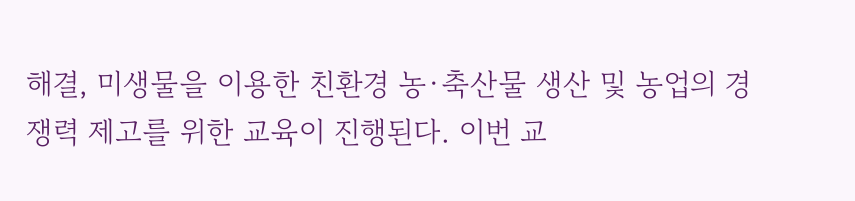해결, 미생물을 이용한 친환경 농·축산물 생산 및 농업의 경쟁력 제고를 위한 교육이 진행된다. 이번 교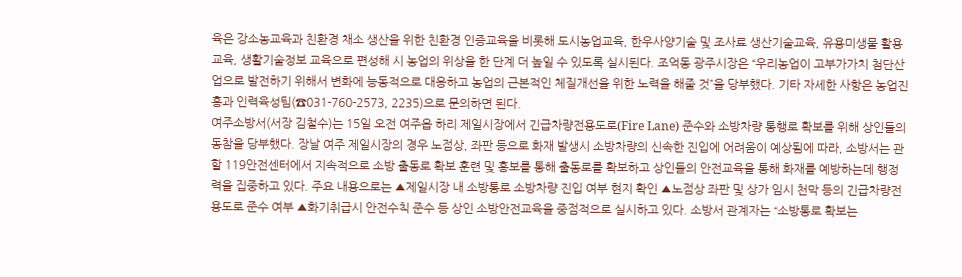육은 강소농교육과 친환경 채소 생산을 위한 친환경 인증교육을 비롯해 도시농업교육, 한우사양기술 및 조사료 생산기술교육, 유용미생물 활용 교육, 생활기술정보 교육으로 편성해 시 농업의 위상을 한 단계 더 높일 수 있도록 실시된다. 조억동 광주시장은 “우리농업이 고부가가치 첨단산업으로 발전하기 위해서 변화에 능동적으로 대응하고 농업의 근본적인 체질개선을 위한 노력을 해줄 것”을 당부했다. 기타 자세한 사항은 농업진흥과 인력육성팀(☎031-760-2573, 2235)으로 문의하면 된다.
여주소방서(서장 김철수)는 15일 오전 여주읍 하리 제일시장에서 긴급차량전용도로(Fire Lane) 준수와 소방차량 통행로 확보를 위해 상인들의 동참을 당부했다. 장날 여주 제일시장의 경우 노점상, 좌판 등으로 화재 발생시 소방차량의 신속한 진입에 어려움이 예상됨에 따라, 소방서는 관할 119안전센터에서 지속적으로 소방 출동로 확보 훈련 및 홍보를 통해 출동로를 확보하고 상인들의 안전교육을 통해 화재를 예방하는데 행정력을 집중하고 있다. 주요 내용으로는 ▲제일시장 내 소방통로 소방차량 진입 여부 현지 확인 ▲노점상 좌판 및 상가 임시 천막 등의 긴급차량전용도로 준수 여부 ▲화기취급시 안전수칙 준수 등 상인 소방안전교육을 중점적으로 실시하고 있다. 소방서 관계자는 “소방통로 확보는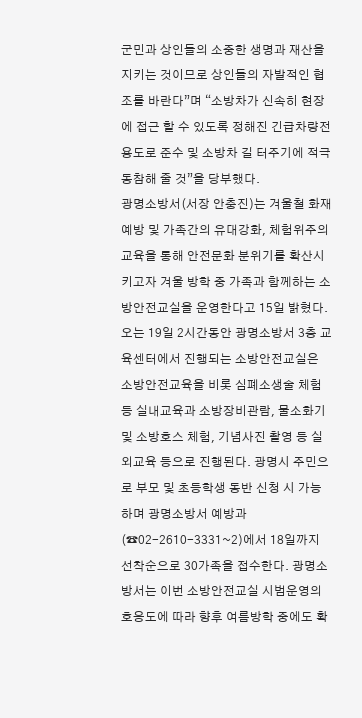군민과 상인들의 소중한 생명과 재산을 지키는 것이므로 상인들의 자발적인 협조를 바란다”며 “소방차가 신속히 현장에 접근 할 수 있도록 정해진 긴급차량전용도로 준수 및 소방차 길 터주기에 적극 동참해 줄 것”을 당부했다.
광명소방서(서장 안충진)는 겨울철 화재예방 및 가족간의 유대강화, 체험위주의 교육을 통해 안전문화 분위기를 확산시키고자 겨울 방학 중 가족과 함께하는 소방안전교실을 운영한다고 15일 밝혔다. 오는 19일 2시간동안 광명소방서 3층 교육센터에서 진행되는 소방안전교실은 소방안전교육을 비롯 심폐소생술 체험 등 실내교육과 소방장비관람, 물소화기 및 소방호스 체험, 기념사진 촬영 등 실외교육 등으로 진행된다. 광명시 주민으로 부모 및 초등학생 동반 신청 시 가능하며 광명소방서 예방과(☎02-2610-3331~2)에서 18일까지 선착순으로 30가족을 접수한다. 광명소방서는 이번 소방안전교실 시범운영의 호응도에 따라 향후 여름방학 중에도 확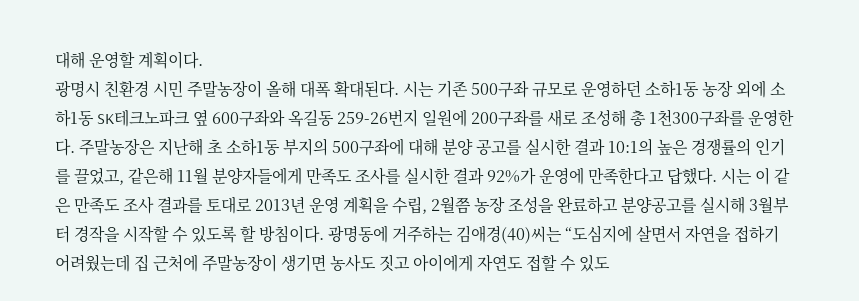대해 운영할 계획이다.
광명시 친환경 시민 주말농장이 올해 대폭 확대된다. 시는 기존 500구좌 규모로 운영하던 소하1동 농장 외에 소하1동 SK테크노파크 옆 600구좌와 옥길동 259-26번지 일원에 200구좌를 새로 조성해 총 1천300구좌를 운영한다. 주말농장은 지난해 초 소하1동 부지의 500구좌에 대해 분양 공고를 실시한 결과 10:1의 높은 경쟁률의 인기를 끌었고, 같은해 11월 분양자들에게 만족도 조사를 실시한 결과 92%가 운영에 만족한다고 답했다. 시는 이 같은 만족도 조사 결과를 토대로 2013년 운영 계획을 수립, 2월쯤 농장 조성을 완료하고 분양공고를 실시해 3월부터 경작을 시작할 수 있도록 할 방침이다. 광명동에 거주하는 김애경(40)씨는 “도심지에 살면서 자연을 접하기 어려웠는데 집 근처에 주말농장이 생기면 농사도 짓고 아이에게 자연도 접할 수 있도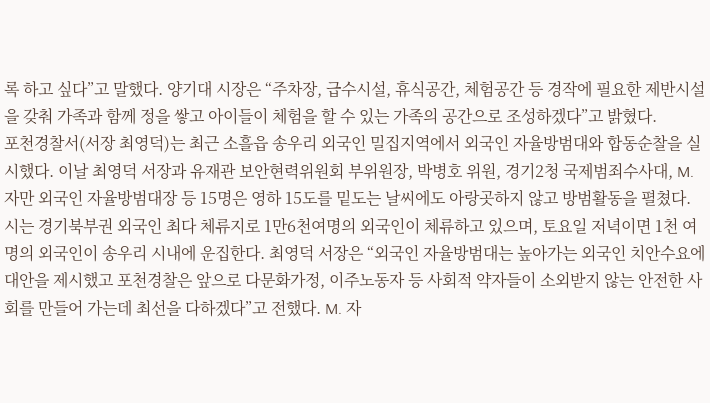록 하고 싶다”고 말했다. 양기대 시장은 “주차장, 급수시설, 휴식공간, 체험공간 등 경작에 필요한 제반시설을 갖춰 가족과 함께 정을 쌓고 아이들이 체험을 할 수 있는 가족의 공간으로 조성하겠다”고 밝혔다.
포천경찰서(서장 최영덕)는 최근 소흘읍 송우리 외국인 밀집지역에서 외국인 자율방범대와 합동순찰을 실시했다. 이날 최영덕 서장과 유재관 보안현력위원회 부위원장, 박병호 위원, 경기2청 국제범죄수사대, M. 자만 외국인 자율방범대장 등 15명은 영하 15도를 밑도는 날씨에도 아랑곳하지 않고 방범활동을 펼쳤다. 시는 경기북부권 외국인 최다 체류지로 1만6천여명의 외국인이 체류하고 있으며, 토요일 저녁이면 1천 여명의 외국인이 송우리 시내에 운집한다. 최영덕 서장은 “외국인 자율방범대는 높아가는 외국인 치안수요에 대안을 제시했고 포천경찰은 앞으로 다문화가정, 이주노동자 등 사회적 약자들이 소외받지 않는 안전한 사회를 만들어 가는데 최선을 다하겠다”고 전했다. M. 자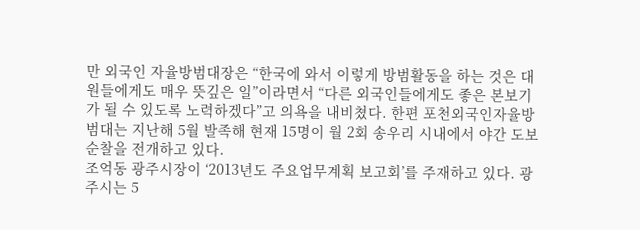만 외국인 자율방범대장은 “한국에 와서 이렇게 방범활동을 하는 것은 대원들에게도 매우 뜻깊은 일”이라면서 “다른 외국인들에게도 좋은 본보기가 될 수 있도록 노력하겠다”고 의욕을 내비쳤다. 한편 포천외국인자율방범대는 지난해 5월 발족해 현재 15명이 월 2회 송우리 시내에서 야간 도보순찰을 전개하고 있다.
조억동 광주시장이 ‘2013년도 주요업무계획 보고회’를 주재하고 있다. 광주시는 5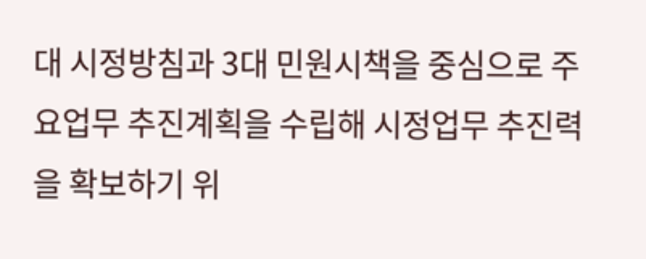대 시정방침과 3대 민원시책을 중심으로 주요업무 추진계획을 수립해 시정업무 추진력을 확보하기 위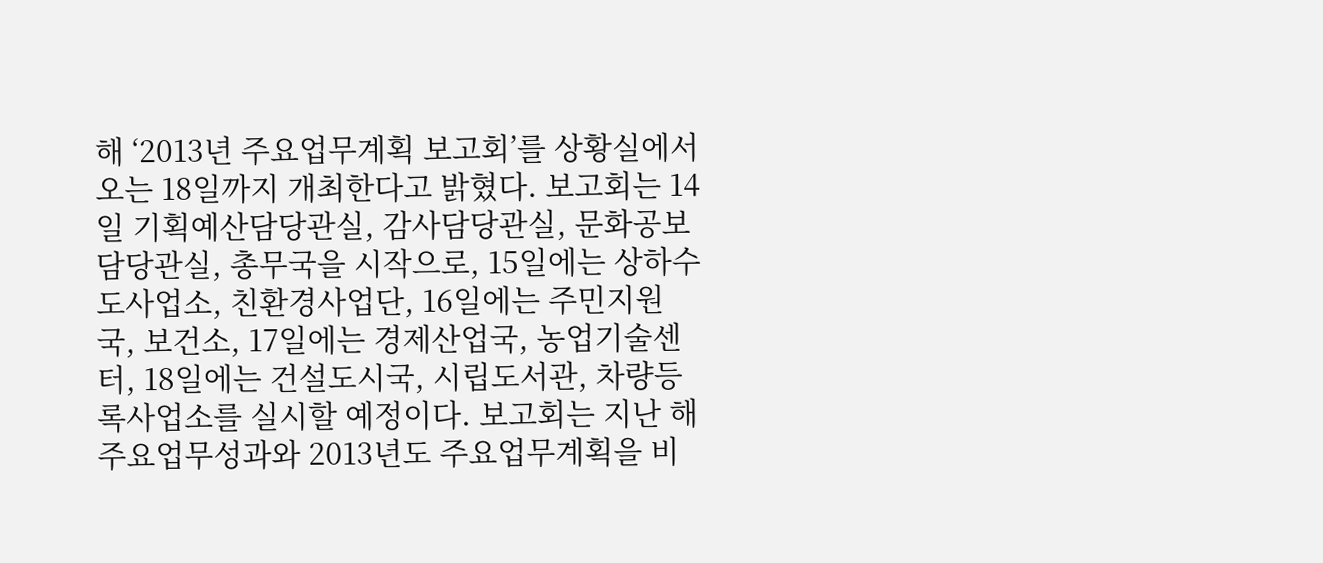해 ‘2013년 주요업무계획 보고회’를 상황실에서 오는 18일까지 개최한다고 밝혔다. 보고회는 14일 기획예산담당관실, 감사담당관실, 문화공보담당관실, 총무국을 시작으로, 15일에는 상하수도사업소, 친환경사업단, 16일에는 주민지원국, 보건소, 17일에는 경제산업국, 농업기술센터, 18일에는 건설도시국, 시립도서관, 차량등록사업소를 실시할 예정이다. 보고회는 지난 해 주요업무성과와 2013년도 주요업무계획을 비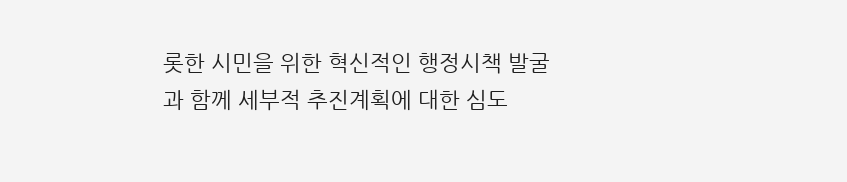롯한 시민을 위한 혁신적인 행정시책 발굴과 함께 세부적 추진계획에 대한 심도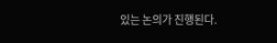있는 논의가 진행된다.